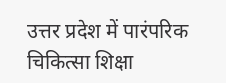उत्तर प्रदेश में पारंपरिक चिकित्सा शिक्षा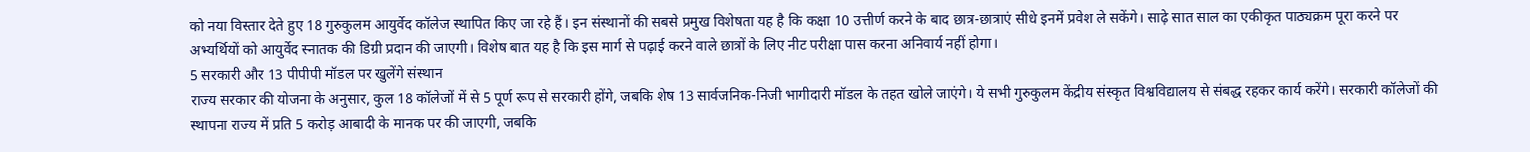को नया विस्तार देते हुए 18 गुरुकुलम आयुर्वेद कॉलेज स्थापित किए जा रहे हैं। इन संस्थानों की सबसे प्रमुख विशेषता यह है कि कक्षा 10 उत्तीर्ण करने के बाद छात्र-छात्राएं सीधे इनमें प्रवेश ले सकेंगे। साढ़े सात साल का एकीकृत पाठ्यक्रम पूरा करने पर अभ्यर्थियों को आयुर्वेद स्नातक की डिग्री प्रदान की जाएगी। विशेष बात यह है कि इस मार्ग से पढ़ाई करने वाले छात्रों के लिए नीट परीक्षा पास करना अनिवार्य नहीं होगा।
5 सरकारी और 13 पीपीपी मॉडल पर खुलेंगे संस्थान
राज्य सरकार की योजना के अनुसार, कुल 18 कॉलेजों में से 5 पूर्ण रूप से सरकारी होंगे, जबकि शेष 13 सार्वजनिक-निजी भागीदारी मॉडल के तहत खोले जाएंगे। ये सभी गुरुकुलम केंद्रीय संस्कृत विश्वविद्यालय से संबद्ध रहकर कार्य करेंगे। सरकारी कॉलेजों की स्थापना राज्य में प्रति 5 करोड़ आबादी के मानक पर की जाएगी, जबकि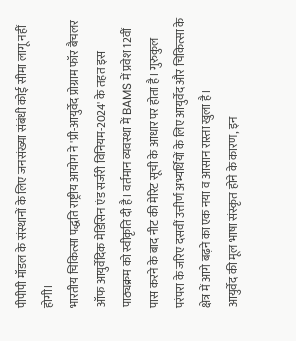पीपीपी मॉडल के संस्थानों के लिए जनसंख्या संबंधी कोई सीमा लागू नहीं होगी।
भारतीय चिकित्सा पद्धति राष्ट्रीय आयोग ने 'प्री-आयुर्वेद प्रोग्राम फॉर बैचलर ऑफ आयुर्वेदिक मेडिसिन एंड सर्जरी विनियम-2024' के तहत इस पाठ्यक्रम को स्वीकृति दी है। वर्तमान व्यवस्था में BAMS में प्रवेश 12वीं पास करने के बाद नीट की मेरिट सूची के आधार पर होता है। गुरुकुल परंपरा के जरिए दसवीं उत्तीर्ण अभ्यर्थियों के लिए आयुर्वेद और चिकित्सा के क्षेत्र में आगे बढ़ने का एक नया व आसान रास्ता खुला है।
आयुर्वेद की मूल भाषा संस्कृत होने के कारण, इन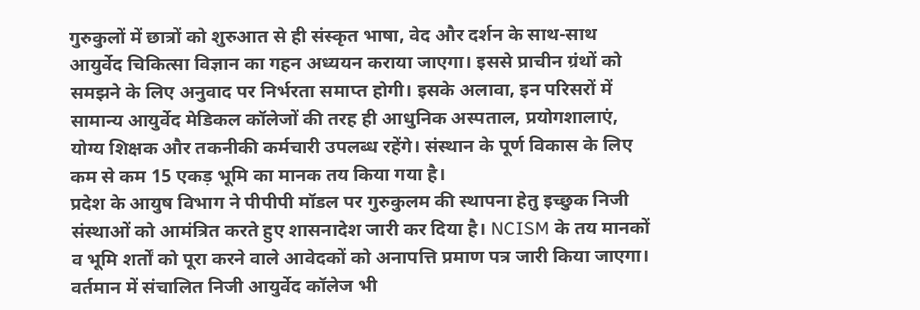गुरुकुलों में छात्रों को शुरुआत से ही संस्कृत भाषा, वेद और दर्शन के साथ-साथ आयुर्वेद चिकित्सा विज्ञान का गहन अध्ययन कराया जाएगा। इससे प्राचीन ग्रंथों को समझने के लिए अनुवाद पर निर्भरता समाप्त होगी। इसके अलावा, इन परिसरों में सामान्य आयुर्वेद मेडिकल कॉलेजों की तरह ही आधुनिक अस्पताल, प्रयोगशालाएं, योग्य शिक्षक और तकनीकी कर्मचारी उपलब्ध रहेंगे। संस्थान के पूर्ण विकास के लिए कम से कम 15 एकड़ भूमि का मानक तय किया गया है।
प्रदेश के आयुष विभाग ने पीपीपी मॉडल पर गुरुकुलम की स्थापना हेतु इच्छुक निजी संस्थाओं को आमंत्रित करते हुए शासनादेश जारी कर दिया है। NCISM के तय मानकों व भूमि शर्तों को पूरा करने वाले आवेदकों को अनापत्ति प्रमाण पत्र जारी किया जाएगा। वर्तमान में संचालित निजी आयुर्वेद कॉलेज भी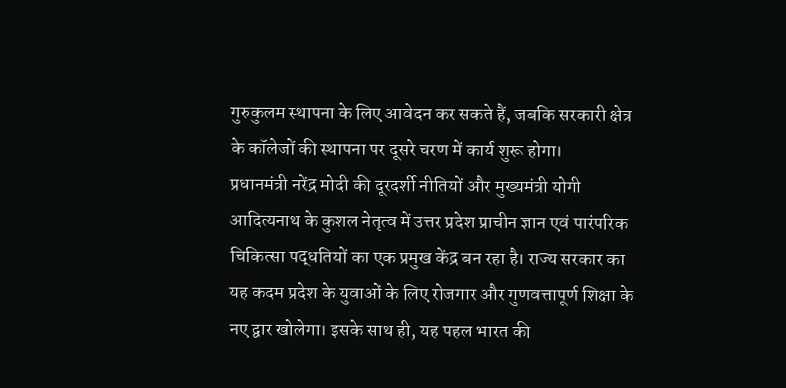गुरुकुलम स्थापना के लिए आवेदन कर सकते हैं, जबकि सरकारी क्षेत्र के कॉलेजों की स्थापना पर दूसरे चरण में कार्य शुरू होगा।
प्रधानमंत्री नरेंद्र मोदी की दूरदर्शी नीतियों और मुख्यमंत्री योगी आदित्यनाथ के कुशल नेतृत्व में उत्तर प्रदेश प्राचीन ज्ञान एवं पारंपरिक चिकित्सा पद्धतियों का एक प्रमुख केंद्र बन रहा है। राज्य सरकार का यह कदम प्रदेश के युवाओं के लिए रोजगार और गुणवत्तापूर्ण शिक्षा के नए द्वार खोलेगा। इसके साथ ही, यह पहल भारत की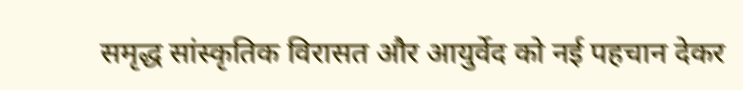समृद्ध सांस्कृतिक विरासत और आयुर्वेद को नई पहचान देकर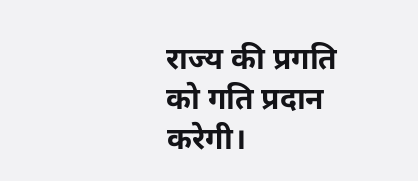राज्य की प्रगति को गति प्रदान करेगी।